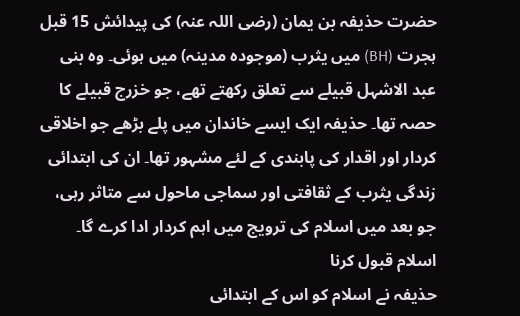حضرت حذیفہ بن یمان (رضی اللہ عنہ) کی پیدائش 15 قبل ہجرت (BH) میں یثرب (موجودہ مدینہ) میں ہوئی۔ وہ بنی عبد الاشہل قبیلے سے تعلق رکھتے تھے، جو خزرج قبیلے کا حصہ تھا۔ حذیفہ ایک ایسے خاندان میں پلے بڑھے جو اخلاقی کردار اور اقدار کی پابندی کے لئے مشہور تھا۔ ان کی ابتدائی زندگی یثرب کے ثقافتی اور سماجی ماحول سے متاثر رہی، جو بعد میں اسلام کی ترویج میں اہم کردار ادا کرے گا۔
اسلام قبول کرنا
حذیفہ نے اسلام کو اس کے ابتدائی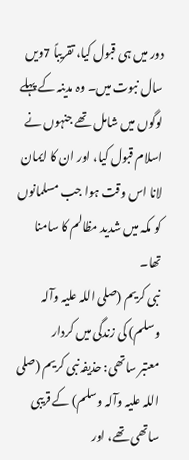دور میں ہی قبول کیا، تقریباً 7ویں سال نبوت میں۔ وہ مدینہ کے پہلے لوگوں میں شامل تھے جنہوں نے اسلام قبول کیا، اور ان کا ایمان لانا اس وقت ہوا جب مسلمانوں کو مکہ میں شدید مظالم کا سامنا تھا۔
نبی کریم (صلی اللہ علیہ وآلہ وسلم) کی زندگی میں کردار
معتبر ساتھی: حذیفہ نبی کریم (صلی اللہ علیہ وآلہ وسلم) کے قریبی ساتھی تھے، اور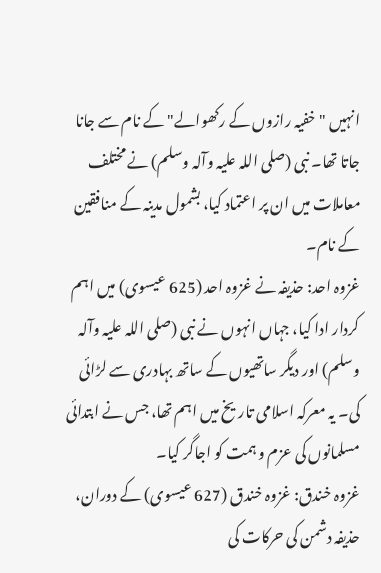انہیں "خفیہ رازوں کے رکھوالے" کے نام سے جانا جاتا تھا۔ نبی (صلی اللہ علیہ وآلہ وسلم) نے مختلف معاملات میں ان پر اعتماد کیا، بشمول مدینہ کے منافقین کے نام۔
غزوہ احد: حذیفہ نے غزوہ احد (625 عیسوی) میں اہم کردار ادا کیا، جہاں انہوں نے نبی (صلی اللہ علیہ وآلہ وسلم) اور دیگر ساتھیوں کے ساتھ بہادری سے لڑائی کی۔ یہ معرکہ اسلامی تاریخ میں اہم تھا، جس نے ابتدائی مسلمانوں کی عزم و ہمت کو اجاگر کیا۔
غزوہ خندق: غزوہ خندق (627 عیسوی) کے دوران، حذیفہ دشمن کی حرکات کی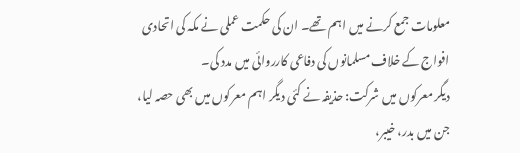معلومات جمع کرنے میں اہم تھے۔ ان کی حکمت عملی نے مکہ کی اتحادی افواج کے خلاف مسلمانوں کی دفاعی کارروائی میں مدد کی۔
دیگر معرکوں میں شرکت: حذیفہ نے کئی دیگر اہم معرکوں میں بھی حصہ لیا، جن میں بدر، خیبر،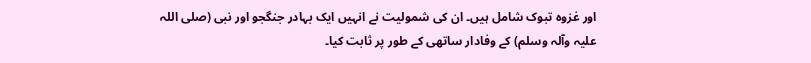اور غزوہ تبوک شامل ہیں۔ ان کی شمولیت نے انہیں ایک بہادر جنگجو اور نبی (صلی اللہ علیہ وآلہ وسلم) کے وفادار ساتھی کے طور پر ثابت کیا۔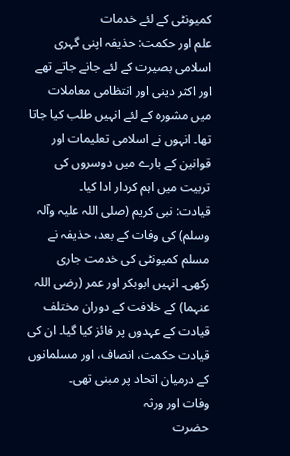کمیونٹی کے لئے خدمات
علم اور حکمت: حذیفہ اپنی گہری اسلامی بصیرت کے لئے جانے جاتے تھے اور اکثر دینی اور انتظامی معاملات میں مشورہ کے لئے انہیں طلب کیا جاتا تھا۔ انہوں نے اسلامی تعلیمات اور قوانین کے بارے میں دوسروں کی تربیت میں اہم کردار ادا کیا۔
قیادت: نبی کریم (صلی اللہ علیہ وآلہ وسلم) کی وفات کے بعد، حذیفہ نے مسلم کمیونٹی کی خدمت جاری رکھی۔ انہیں ابوبکر اور عمر (رضی اللہ عنہما) کے خلافت کے دوران مختلف قیادت کے عہدوں پر فائز کیا گیا۔ ان کی قیادت حکمت، انصاف، اور مسلمانوں کے درمیان اتحاد پر مبنی تھی۔
وفات اور ورثہ
حضرت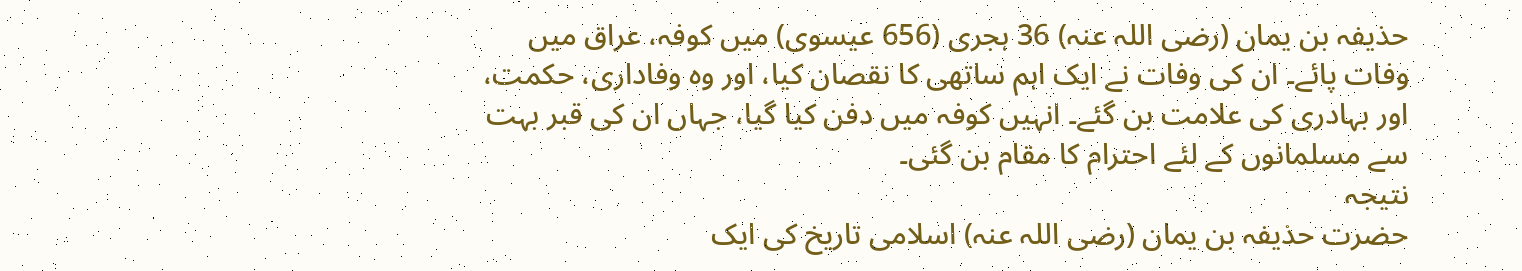حذیفہ بن یمان (رضی اللہ عنہ) 36 ہجری (656 عیسوی) میں کوفہ، عراق میں وفات پائے۔ ان کی وفات نے ایک اہم ساتھی کا نقصان کیا، اور وہ وفاداری، حکمت، اور بہادری کی علامت بن گئے۔ انہیں کوفہ میں دفن کیا گیا، جہاں ان کی قبر بہت سے مسلمانوں کے لئے احترام کا مقام بن گئی۔
نتیجہ
حضرت حذیفہ بن یمان (رضی اللہ عنہ) اسلامی تاریخ کی ایک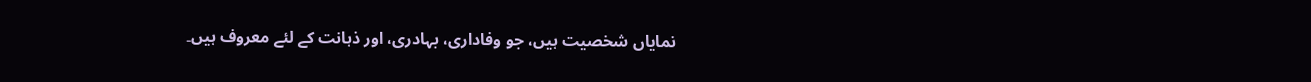نمایاں شخصیت ہیں، جو وفاداری، بہادری، اور ذہانت کے لئے معروف ہیں۔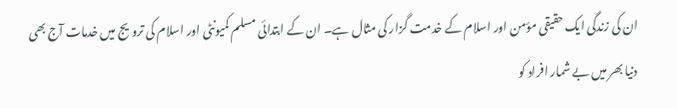ان کی زندگی ایک حقیقی مؤمن اور اسلام کے خدمت گزار کی مثال ہے۔ ان کے ابتدائی مسلم کمیونٹی اور اسلام کی ترویج میں خدمات آج بھی دنیا بھر میں بے شمار افراد کو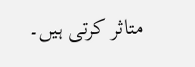متاثر کرتی ہیں۔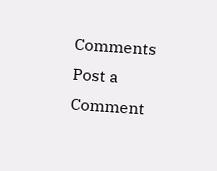Comments
Post a Comment